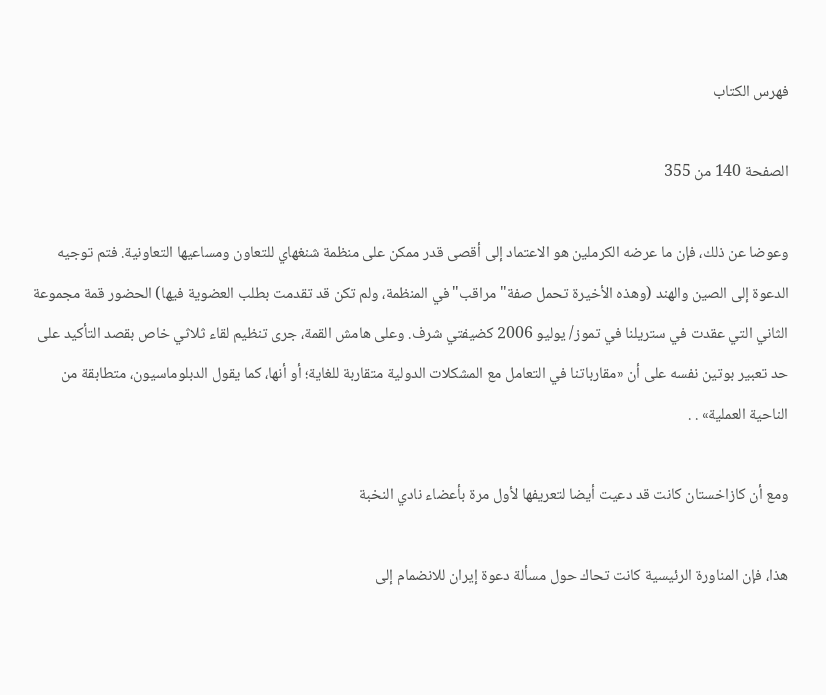فهرس الكتاب

الصفحة 140 من 355

وعوضا عن ذلك، فإن ما عرضه الكرملين هو الاعتماد إلى أقصى قدر ممكن على منظمة شنغهاي للتعاون ومساعيها التعاونية. فتم توجيه الدعوة إلى الصين والهند (وهذه الأخيرة تحمل صفة"مراقب"في المنظمة، ولم تكن قد تقدمت بطلب العضوية فيها) الحضور قمة مجموعة الثاني التي عقدت في ستريلنا في تموز/ يوليو 2006 كضيفتي شرف. وعلى هامش القمة، جرى تنظيم لقاء ثلاثي خاص بقصد التأكيد على حد تعبير بوتين نفسه على أن «مقارباتنا في التعامل مع المشكلات الدولية متقاربة للغاية؛ أو أنها، کما يقول الدبلوماسيون، متطابقة من الناحية العملية» . .

ومع أن كازاخستان كانت قد دعيت أيضا لتعريفها لأول مرة بأعضاء نادي النخبة

هذا، فإن المناورة الرئيسية كانت تحاك حول مسألة دعوة إيران للانضمام إلى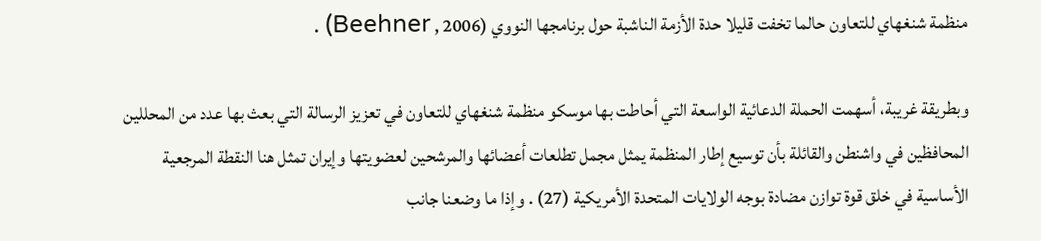منظمة شنغهاي للتعاون حالما تخفت قليلا حدة الأزمة الناشبة حول برنامجها النووي (2006 , Beehner) .

وبطريقة غريبة، أسهمت الحملة الدعائية الواسعة التي أحاطت بها موسکو منظمة شنغهاي للتعاون في تعزيز الرسالة التي بعث بها عدد من المحللين المحافظين في واشنطن والقائلة بأن توسيع إطار المنظمة يمثل مجمل تطلعات أعضائها والمرشحين لعضويتها وإيران تمثل هنا النقطة المرجعية الأساسية في خلق قوة توازن مضادة بوجه الولايات المتحدة الأمريكية (27) . وإذا ما وضعنا جانب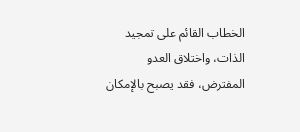الخطاب القائم على تمجيد الذات، واختلاق العدو المفترض، فقد يصبح بالإمكان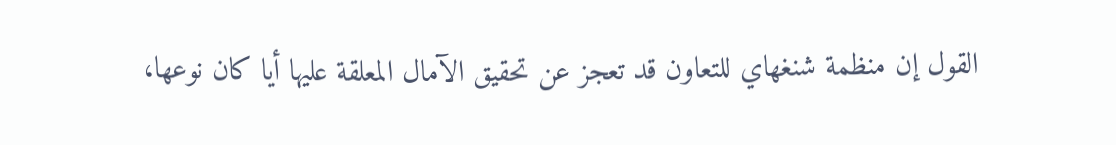القول إن منظمة شنغهاي للتعاون قد تعجز عن تحقيق الآمال المعلقة عليها أيا كان نوعها،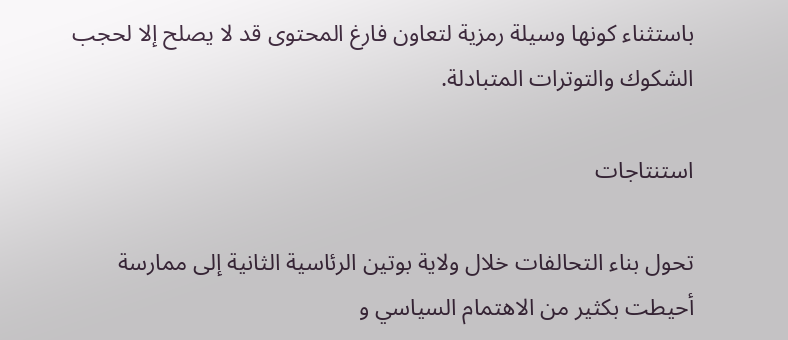باستثناء كونها وسيلة رمزية لتعاون فارغ المحتوى قد لا يصلح إلا لحجب الشكوك والتوترات المتبادلة.

استنتاجات

تحول بناء التحالفات خلال ولاية بوتين الرئاسية الثانية إلى ممارسة أحيطت بكثير من الاهتمام السياسي و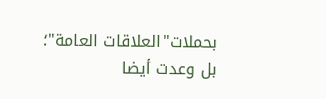بحملات"العلاقات العامة"؛ بل وعدت أيضا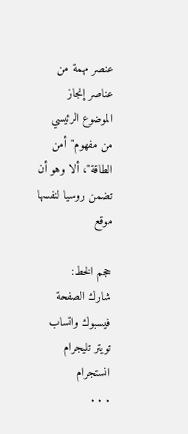عنصر مهمة من عناصر إنجاز الموضوع الرئيسي من مفهوم"أمن الطاقة"، ألا وهو أن تضمن روسيا لنفسها موقع

حجم الخط:
شارك الصفحة
فيسبوك واتساب تويتر تليجرام انستجرام
. . .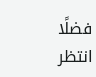فضلًا انتظر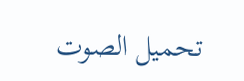تحميل الصوت